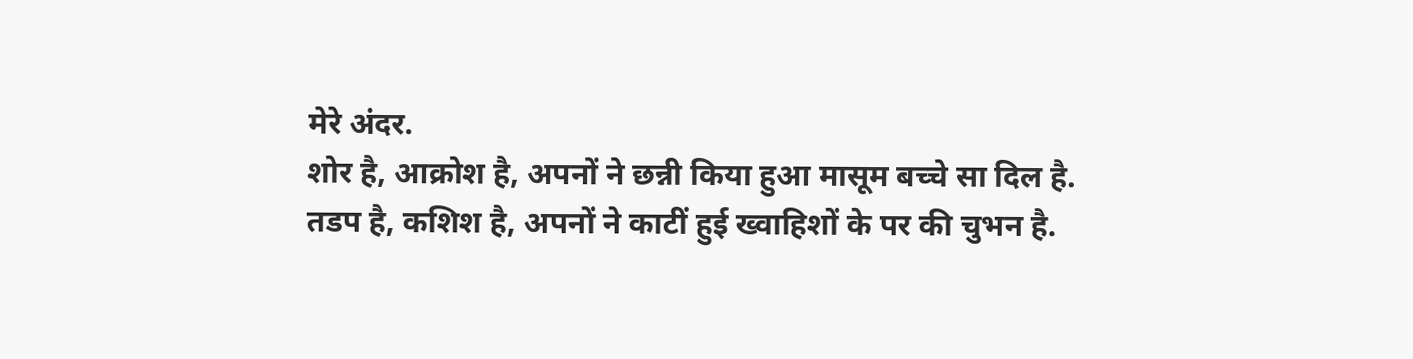मेरे अंदर.
शोर है, आक्रोश है, अपनों ने छन्नी किया हुआ मासूम बच्चे सा दिल है.
तडप है, कशिश है, अपनों ने काटीं हुई ख्वाहिशों के पर की चुभन है.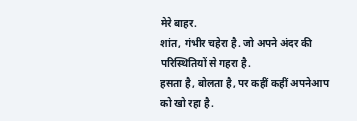मेरे बाहर.
शांत, गंभीर चहेरा है. जो अपने अंदर की परिस्थितियों से गहरा है.
हसता है, बोलता है, पर कहीं कहीं अपनेआप को खो रहा है.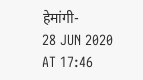हेमांगी-
28 JUN 2020 AT 17:46